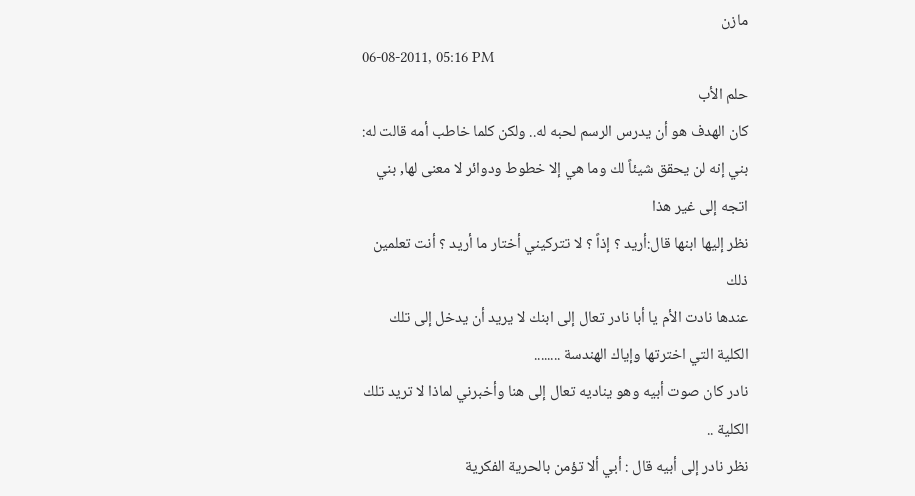مازن
06-08-2011, 05:16 PM
حلم الأب
كان الهدف هو أن يدرس الرسم لحبه له.. ولكن كلما خاطب أمه قالت له: بني إنه لن يحقق شيئاً لك وما هي إلا خطوط ودوائر لا معنى لها, بني اتجه إلى غير هذا
نظر إليها ابنها قال:أريد ؟ إذاً ؟ لا تتركيني أختار ما أريد ؟ أنت تعلمين ذلك
عندها نادت الأم يا أبا نادر تعال إلى ابنك لا يريد أن يدخل إلى تلك الكلية التي اخترتها وإياك الهندسة ........
نادر كان صوت أبيه وهو يناديه تعال إلى هنا وأخبرني لماذا لا تريد تلك الكلية ..
نظر نادر إلى أبيه قال : أبي ألا تؤمن بالحرية الفكرية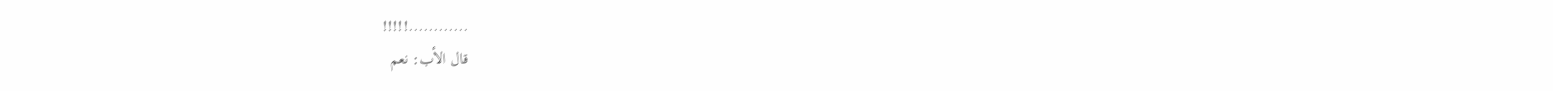............!!!!!
قال الأب: نعم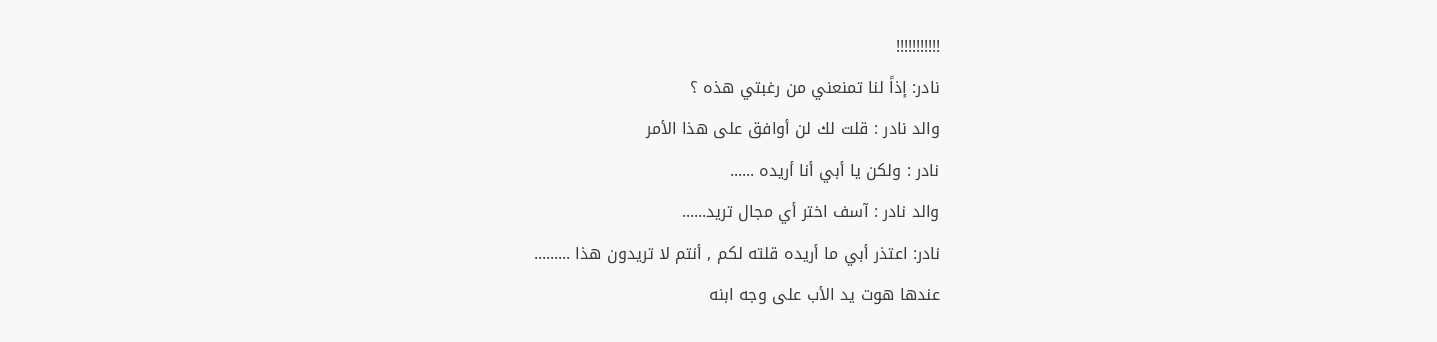!!!!!!!!!!!
نادر: إذاً لنا تمنعني من رغبتي هذه ؟
والد نادر : قلت لك لن أوافق على هذا الأمر
نادر : ولكن يا أبي أنا أريده ......
والد نادر : آسف اختر أي مجال تريد......
نادر: اعتذر أبي ما أريده قلته لكم , أنتم لا تريدون هذا .........
عندها هوت يد الأب على وجه ابنه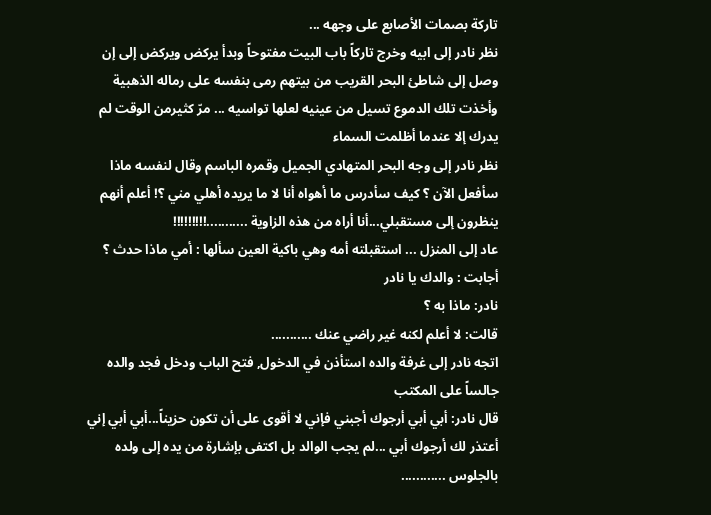تاركة بصمات الأصابع على وجهه ...
نظر نادر إلى ابيه وخرج تاركاً باب البيت مفتوحاً وبدأ يركض ويركض إلى إن وصل إلى شاطئ البحر القريب من بيتهم رمى بنفسه على رماله الذهبية وأخذت تلك الدموع تسيل من عينيه لعلها تواسيه ... مرّ كثيرمن الوقت لم يدرك إلا عندما أظلمت السماء
نظر نادر إلى وجه البحر المتهادي الجميل وقمره الباسم وقال لنفسه ماذا سأفعل الآن ؟ كيف سأدرس ما أهواه أنا لا ما يريده أهلي مني ؟! أعلم أنهم ينظرون إلى مستقبلي...أنا أراه من هذه الزاوية ...........!!!!!!!!!
عاد إلى المنزل ... استقبلته أمه وهي باكية العين سألها : أمي ماذا حدث ؟
أجابت : والدك يا نادر
نادر: ماذا به ؟
قالت: لا أعلم لكنه غير راضي عنك ...........
اتجه نادر إلى غرفة والده استأذن في الدخول, فتح الباب ودخل فجد والده جالساً على المكتب
قال نادر: أبي أبي أرجوك أجبني فإني لا أقوى على أن تكون حزيناً...أبي أبي إني أعتذر لك أرجوك أبي ...لم يجب الوالد بل اكتفى بإشارة من يده إلى ولده بالجلوس ............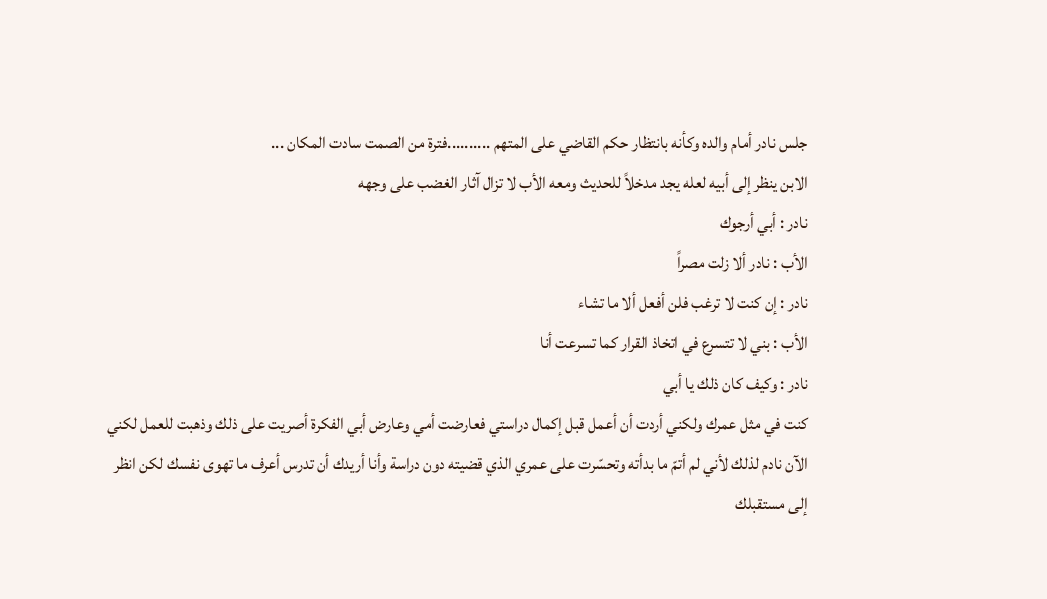جلس نادر أمام والده وكأنه بانتظار حكم القاضي على المتهم ..........فترة من الصمت سادت المكان ...
الابن ينظر إلى أبيه لعله يجد مدخلاً للحديث ومعه الأب لا تزال آثار الغضب على وجهه
نادر : أبي أرجوك
الأب : نادر ألا زلت مصراً
نادر : إن كنت لا ترغب فلن أفعل ألا ما تشاء
الأب : بني لا تتسرع في اتخاذ القرار كما تسرعت أنا
نادر : وكيف كان ذلك يا أبي
كنت في مثل عمرك ولكني أردت أن أعمل قبل إكمال دراستي فعارضت أمي وعارض أبي الفكرة أصريت على ذلك وذهبت للعمل لكني الآن نادم لذلك لأني لم أتمّ ما بدأته وتحسّرت على عمري الذي قضيته دون دراسة وأنا أريدك أن تدرس أعرف ما تهوى نفسك لكن انظر إلى مستقبلك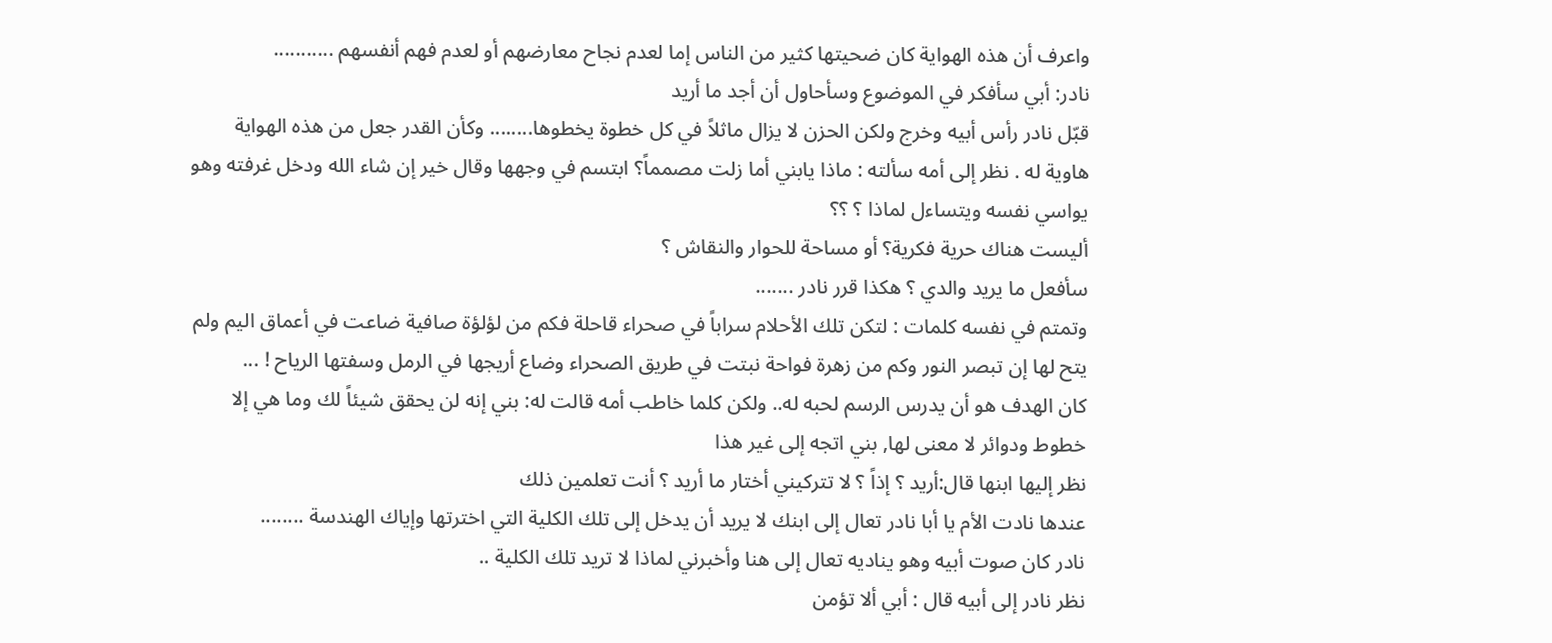واعرف أن هذه الهواية كان ضحيتها كثير من الناس إما لعدم نجاح معارضهم أو لعدم فهم أنفسهم ...........
نادر: أبي سأفكر في الموضوع وسأحاول أن أجد ما أريد
قبّل نادر رأس أبيه وخرج ولكن الحزن لا يزال ماثلاً في كل خطوة يخطوها........ وكأن القدر جعل من هذه الهواية هاوية له . نظر إلى أمه سألته : ماذا يابني أما زلت مصمماً؟ ابتسم في وجهها وقال خير إن شاء الله ودخل غرفته وهو يواسي نفسه ويتساءل لماذا ؟ ؟؟
أليست هناك حرية فكرية؟ أو مساحة للحوار والنقاش ؟
سأفعل ما يريد والدي ؟ هكذا قرر نادر .......
وتمتم في نفسه كلمات : لتكن تلك الأحلام سراباً في صحراء قاحلة فكم من لؤلؤة صافية ضاعت في أعماق اليم ولم يتح لها إن تبصر النور وكم من زهرة فواحة نبتت في طريق الصحراء وضاع أريجها في الرمل وسفتها الرياح ! ...
كان الهدف هو أن يدرس الرسم لحبه له.. ولكن كلما خاطب أمه قالت له: بني إنه لن يحقق شيئاً لك وما هي إلا خطوط ودوائر لا معنى لها, بني اتجه إلى غير هذا
نظر إليها ابنها قال:أريد ؟ إذاً ؟ لا تتركيني أختار ما أريد ؟ أنت تعلمين ذلك
عندها نادت الأم يا أبا نادر تعال إلى ابنك لا يريد أن يدخل إلى تلك الكلية التي اخترتها وإياك الهندسة ........
نادر كان صوت أبيه وهو يناديه تعال إلى هنا وأخبرني لماذا لا تريد تلك الكلية ..
نظر نادر إلى أبيه قال : أبي ألا تؤمن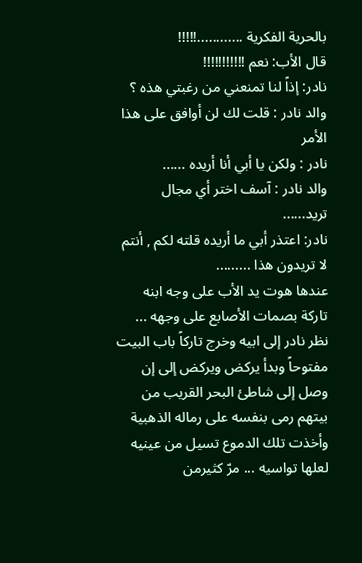بالحرية الفكرية ............!!!!!
قال الأب: نعم !!!!!!!!!!!
نادر: إذاً لنا تمنعني من رغبتي هذه ؟
والد نادر : قلت لك لن أوافق على هذا الأمر
نادر : ولكن يا أبي أنا أريده ......
والد نادر : آسف اختر أي مجال تريد......
نادر: اعتذر أبي ما أريده قلته لكم , أنتم لا تريدون هذا .........
عندها هوت يد الأب على وجه ابنه تاركة بصمات الأصابع على وجهه ...
نظر نادر إلى ابيه وخرج تاركاً باب البيت مفتوحاً وبدأ يركض ويركض إلى إن وصل إلى شاطئ البحر القريب من بيتهم رمى بنفسه على رماله الذهبية وأخذت تلك الدموع تسيل من عينيه لعلها تواسيه ... مرّ كثيرمن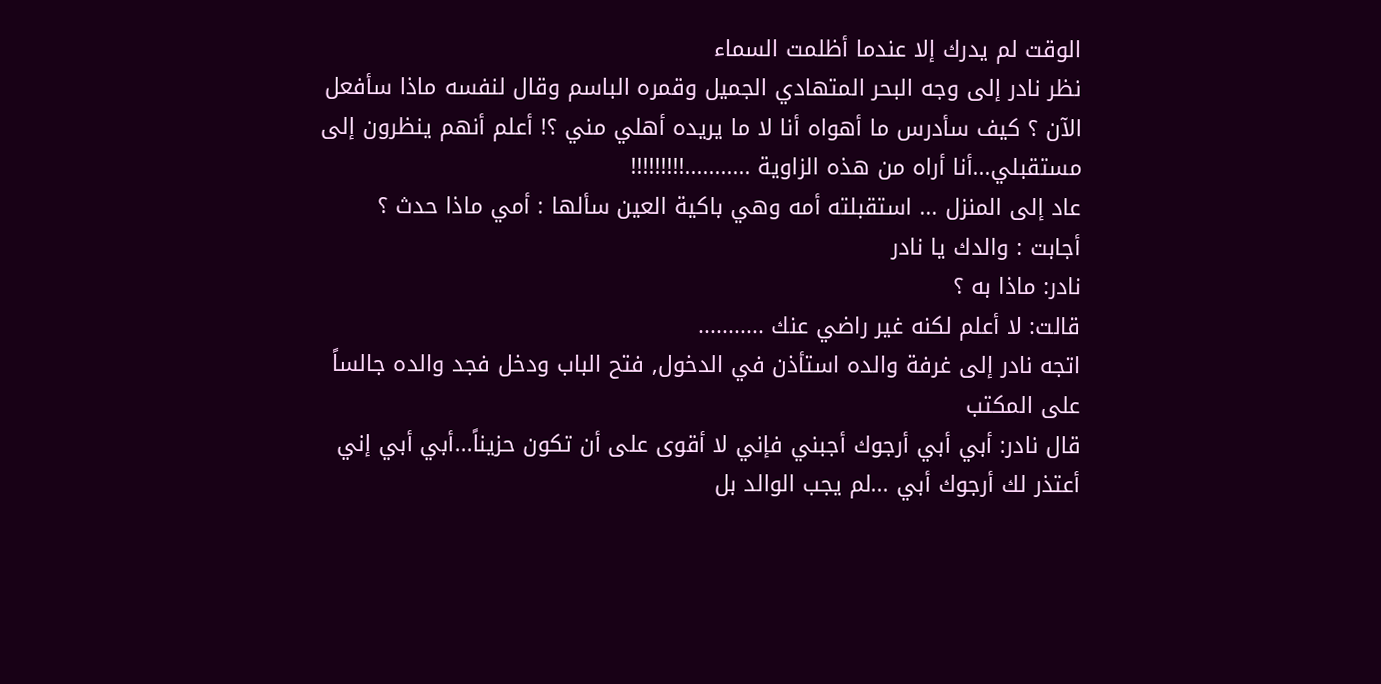الوقت لم يدرك إلا عندما أظلمت السماء
نظر نادر إلى وجه البحر المتهادي الجميل وقمره الباسم وقال لنفسه ماذا سأفعل الآن ؟ كيف سأدرس ما أهواه أنا لا ما يريده أهلي مني ؟! أعلم أنهم ينظرون إلى مستقبلي...أنا أراه من هذه الزاوية ...........!!!!!!!!!
عاد إلى المنزل ... استقبلته أمه وهي باكية العين سألها : أمي ماذا حدث ؟
أجابت : والدك يا نادر
نادر: ماذا به ؟
قالت: لا أعلم لكنه غير راضي عنك ...........
اتجه نادر إلى غرفة والده استأذن في الدخول, فتح الباب ودخل فجد والده جالساً على المكتب
قال نادر: أبي أبي أرجوك أجبني فإني لا أقوى على أن تكون حزيناً...أبي أبي إني أعتذر لك أرجوك أبي ...لم يجب الوالد بل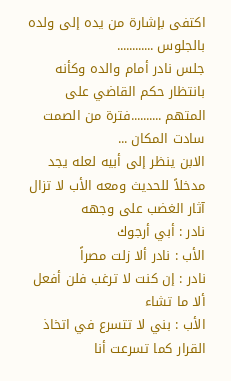اكتفى بإشارة من يده إلى ولده بالجلوس ............
جلس نادر أمام والده وكأنه بانتظار حكم القاضي على المتهم ..........فترة من الصمت سادت المكان ...
الابن ينظر إلى أبيه لعله يجد مدخلاً للحديث ومعه الأب لا تزال آثار الغضب على وجهه
نادر : أبي أرجوك
الأب : نادر ألا زلت مصراً
نادر : إن كنت لا ترغب فلن أفعل ألا ما تشاء
الأب : بني لا تتسرع في اتخاذ القرار كما تسرعت أنا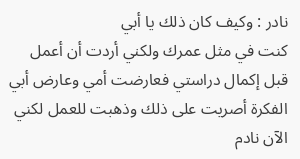نادر : وكيف كان ذلك يا أبي
كنت في مثل عمرك ولكني أردت أن أعمل قبل إكمال دراستي فعارضت أمي وعارض أبي الفكرة أصريت على ذلك وذهبت للعمل لكني الآن نادم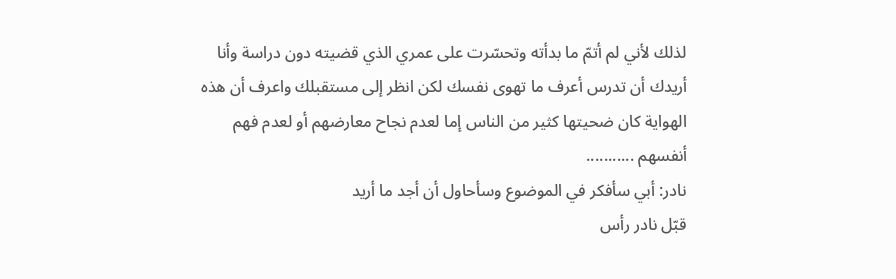لذلك لأني لم أتمّ ما بدأته وتحسّرت على عمري الذي قضيته دون دراسة وأنا أريدك أن تدرس أعرف ما تهوى نفسك لكن انظر إلى مستقبلك واعرف أن هذه الهواية كان ضحيتها كثير من الناس إما لعدم نجاح معارضهم أو لعدم فهم أنفسهم ...........
نادر: أبي سأفكر في الموضوع وسأحاول أن أجد ما أريد
قبّل نادر رأس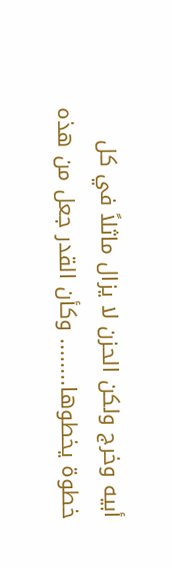أبيه وخرج ولكن الحزن لا يزال ماثلاً في كل خطوة يخطوها........ وكأن القدر جعل من هذه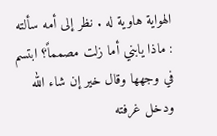الهواية هاوية له . نظر إلى أمه سألته : ماذا يابني أما زلت مصمماً؟ ابتسم في وجهها وقال خير إن شاء الله ودخل غرفته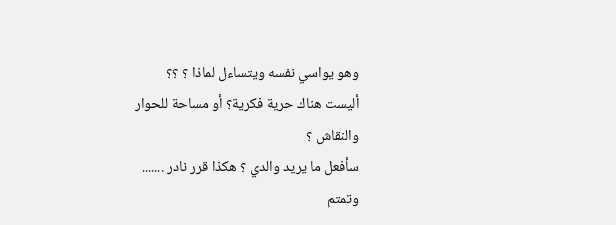وهو يواسي نفسه ويتساءل لماذا ؟ ؟؟
أليست هناك حرية فكرية؟ أو مساحة للحوار والنقاش ؟
سأفعل ما يريد والدي ؟ هكذا قرر نادر .......
وتمتم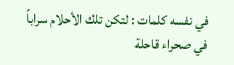في نفسه كلمات : لتكن تلك الأحلام سراباً في صحراء قاحلة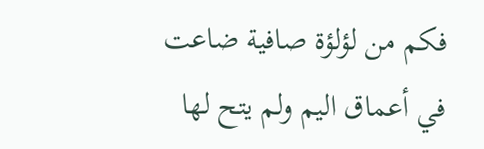فكم من لؤلؤة صافية ضاعت في أعماق اليم ولم يتح لها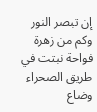إن تبصر النور وكم من زهرة فواحة نبتت في طريق الصحراء وضاع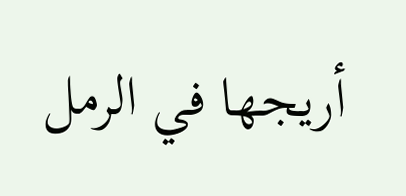أريجها في الرمل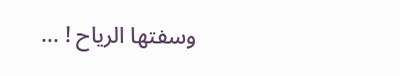وسفتها الرياح ! ...